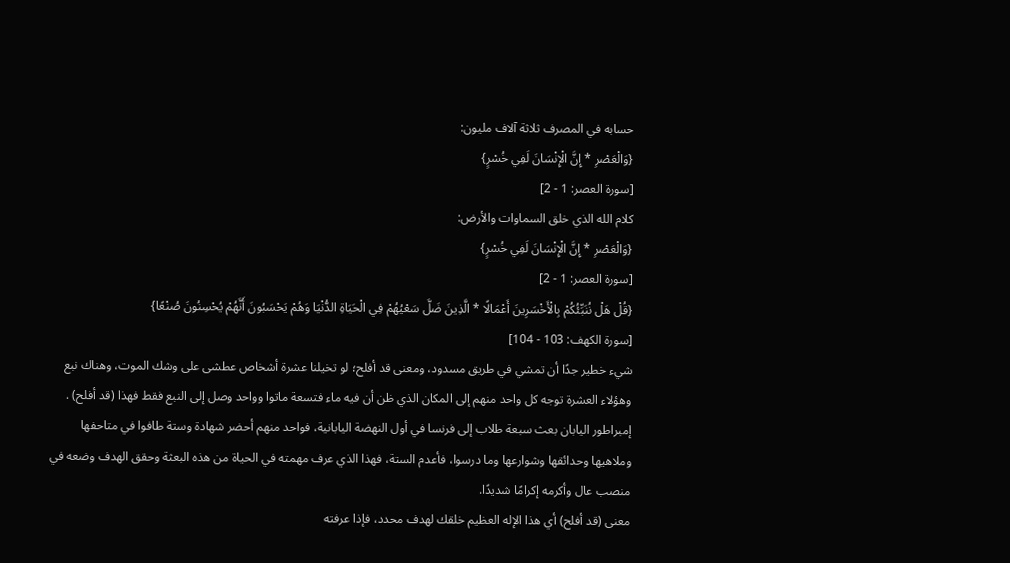حسابه في المصرف ثلاثة آلاف مليون:
{وَالْعَصْرِ * إِنَّ الْإِنْسَانَ لَفِي خُسْرٍ}
[سورة العصر: 1 - 2]
كلام الله الذي خلق السماوات والأرض:
{وَالْعَصْرِ * إِنَّ الْإِنْسَانَ لَفِي خُسْرٍ}
[سورة العصر: 1 - 2]
{قُلْ هَلْ نُنَبِّئُكُمْ بِالْأَخْسَرِينَ أَعْمَالًا * الَّذِينَ ضَلَّ سَعْيُهُمْ فِي الْحَيَاةِ الدُّنْيَا وَهُمْ يَحْسَبُونَ أَنَّهُمْ يُحْسِنُونَ صُنْعًا}
[سورة الكهف: 103 - 104]
شيء خطير جدًا أن تمشي في طريق مسدود، ومعنى قد أفلح؛ لو تخيلنا عشرة أشخاص عطشى على وشك الموت، وهناك نبع وهؤلاء العشرة توجه كل واحد منهم إلى المكان الذي ظن أن فيه ماء فتسعة ماتوا وواحد وصل إلى النبع فقط فهذا (قد أفلح) .
إمبراطور اليابان بعث سبعة طلاب إلى فرنسا في أول النهضة اليابانية، فواحد منهم أحضر شهادة وستة طافوا في متاحفها وملاهيها وحدائقها وشوارعها وما درسوا، فأعدم الستة، فهذا الذي عرف مهمته في الحياة من هذه البعثة وحقق الهدف وضعه في منصب عال وأكرمه إكرامًا شديدًا.
معنى (قد أفلح) أي هذا الإله العظيم خلقك لهدف محدد، فإذا عرفته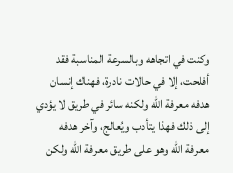وكنت في اتجاهه وبالسرعة المناسبة فقد أفلحت، إلا في حالات نادرة، فهناك إنسان هدفه معرفة الله ولكنه سائر في طريق لا يؤدي إلى ذلك فهذا يتأدب ويُعالج، وآخر هدفه معرفة الله وهو على طريق معرفة الله ولكن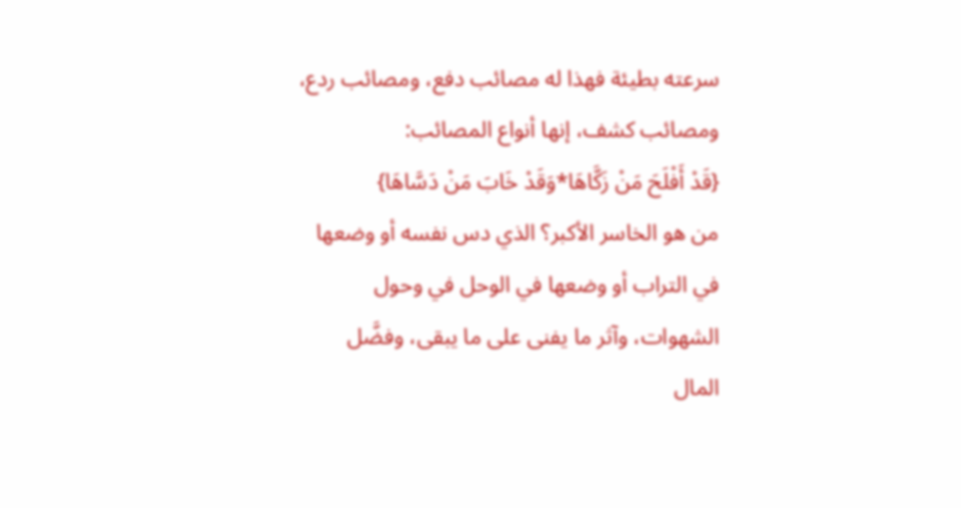سرعته بطيئة فهذا له مصائب دفع، ومصائب ردع، ومصائب كشف، إنها أنواع المصائب:
{قَدْ أَفْلَحَ مَنْ زَكَّاهَا*وَقَدْ خَابَ مَنْ دَسَّاهَا}
من هو الخاسر الأكبر؟ الذي دس نفسه أو وضعها في التراب أو وضعها في الوحل في وحول الشهوات، وآثر ما يفنى على ما يبقى، وفضَّل المال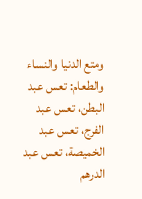ومتع الدنيا والنساء والطعام: تعس عبد البطن، تعس عبد الفرج، تعس عبد الخميصة، تعس عبد الدرهم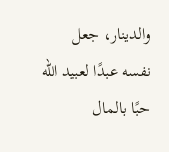والدينار، جعل نفسه عبدًا لعبيد الله حبًا بالمال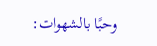وحبًا بالشهوات: